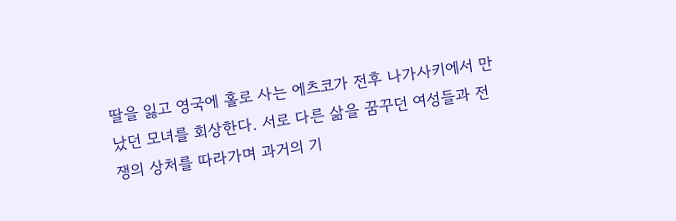딸을 잃고 영국에 홀로 사는 에츠코가 전후 나가사키에서 만났던 모녀를 회상한다. 서로 다른 삶을 꿈꾸던 여성들과 전쟁의 상처를 따라가며 과거의 기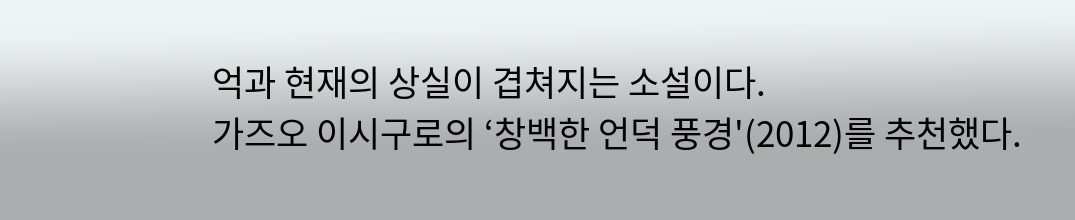억과 현재의 상실이 겹쳐지는 소설이다.
가즈오 이시구로의 ‘창백한 언덕 풍경'(2012)를 추천했다.